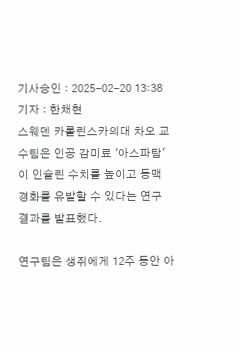기사승인 : 2025-02-20 13:38 기자 : 한채현
스웨덴 카롤린스카의대 차오 교수팀은 인공 감미료 '아스파탐'이 인슐린 수치를 높이고 동맥 경화를 유발할 수 있다는 연구 결과를 발표했다.

연구팀은 생쥐에게 12주 동안 아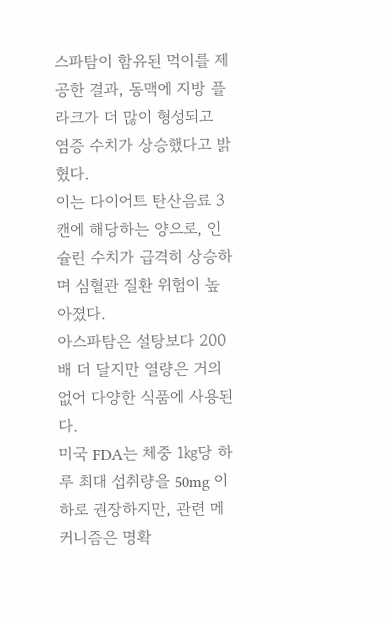스파탐이 함유된 먹이를 제공한 결과, 동맥에 지방 플라크가 더 많이 형성되고 염증 수치가 상승했다고 밝혔다.
이는 다이어트 탄산음료 3캔에 해당하는 양으로, 인슐린 수치가 급격히 상승하며 심혈관 질환 위험이 높아졌다.
아스파탐은 설탕보다 200배 더 달지만 열량은 거의 없어 다양한 식품에 사용된다.
미국 FDA는 체중 1㎏당 하루 최대 섭취량을 50mg 이하로 권장하지만, 관련 메커니즘은 명확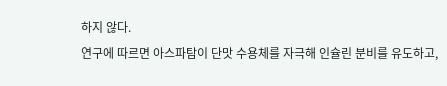하지 않다.
연구에 따르면 아스파탐이 단맛 수용체를 자극해 인슐린 분비를 유도하고,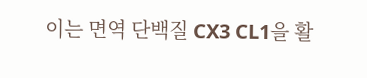이는 면역 단백질 CX3 CL1을 활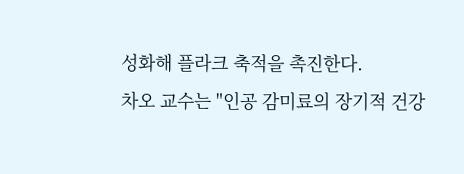성화해 플라크 축적을 촉진한다.
차오 교수는 "인공 감미료의 장기적 건강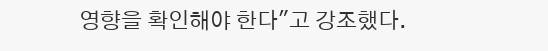영향을 확인해야 한다"고 강조했다.